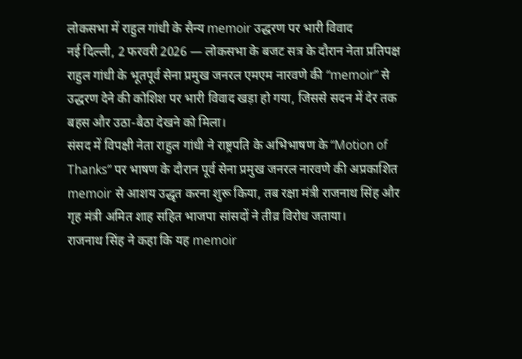लोकसभा में राहुल गांधी के सैन्य memoir उद्धरण पर भारी विवाद
नई दिल्ली, 2 फरवरी 2026 — लोकसभा के बजट सत्र के दौरान नेता प्रतिपक्ष राहुल गांधी के भूतपूर्व सेना प्रमुख जनरल एमएम नारवणे की “memoir” से उद्धरण देने की कोशिश पर भारी विवाद खड़ा हो गया, जिससे सदन में देर तक बहस और उठा-बैठा देखने को मिला।
संसद में विपक्षी नेता राहुल गांधी ने राष्ट्रपति के अभिभाषण के “Motion of Thanks” पर भाषण के दौरान पूर्व सेना प्रमुख जनरल नारवणे की अप्रकाशित memoir से आशय उद्धृत करना शुरू किया, तब रक्षा मंत्री राजनाथ सिंह और गृह मंत्री अमित शाह सहित भाजपा सांसदों ने तीव्र विरोध जताया।
राजनाथ सिंह ने कहा कि यह memoir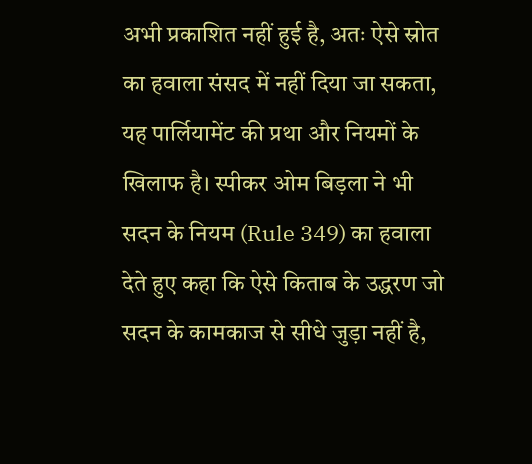अभी प्रकाशित नहीं हुई है, अतः ऐसे स्रोत का हवाला संसद में नहीं दिया जा सकता, यह पार्लियामेंट की प्रथा और नियमों के खिलाफ है। स्पीकर ओम बिड़ला ने भी सदन के नियम (Rule 349) का हवाला देते हुए कहा कि ऐसे किताब के उद्धरण जो सदन के कामकाज से सीधे जुड़ा नहीं है,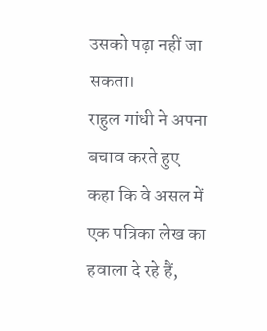उसको पढ़ा नहीं जा सकता।
राहुल गांधी ने अपना बचाव करते हुए कहा कि वे असल में एक पत्रिका लेख का हवाला दे रहे हैं,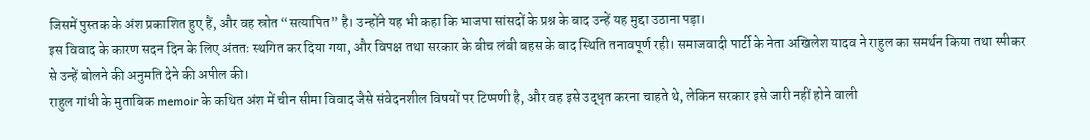जिसमें पुस्तक के अंश प्रकाशित हुए हैं, और वह स्रोत “सत्यापित” है। उन्होंने यह भी कहा कि भाजपा सांसदों के प्रश्न के बाद उन्हें यह मुद्दा उठाना पड़ा।
इस विवाद के कारण सदन दिन के लिए अंततः स्थगित कर दिया गया, और विपक्ष तथा सरकार के बीच लंबी बहस के बाद स्थिति तनावपूर्ण रही। समाजवादी पार्टी के नेता अखिलेश यादव ने राहुल का समर्थन किया तथा स्पीकर से उन्हें बोलने की अनुमति देने की अपील की।
राहुल गांधी के मुताबिक memoir के कथित अंश में चीन सीमा विवाद जैसे संवेदनशील विषयों पर टिप्पणी है, और वह इसे उद्धृत करना चाहते थे, लेकिन सरकार इसे जारी नहीं होने वाली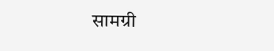सामग्री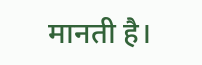मानती है।